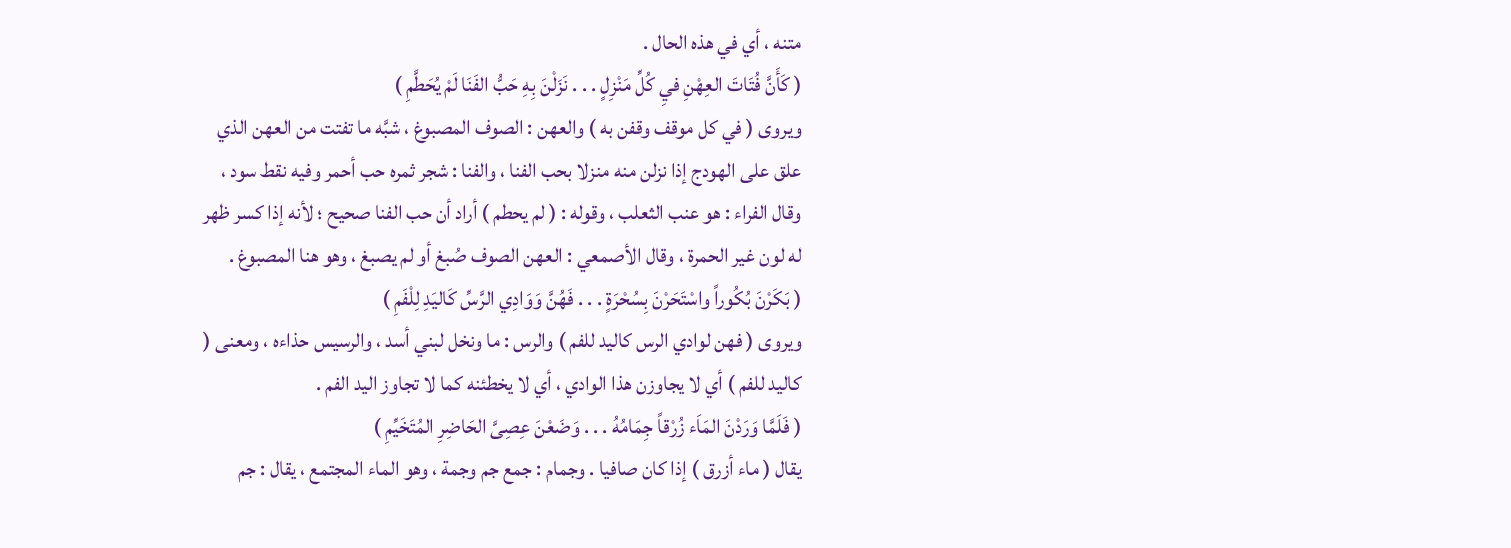متنه ، أي في هذه الحال .
( كَأَنَّ فُتَاتَ العِهْنِ فيِ كُلِّ مَنْزِلٍ . . . نَزَلْنَ بِهِ حَبُّ الفَنَا لَمْ يُحَطَّمِ )
ويروى ( في كل موقف وقفن به ) والعهن : الصوف المصبوغ ، شبَّه ما تفتت من العهن الذي علق على الهودج إذا نزلن منه منزلا بحب الفنا ، والفنا : شجر ثمره حب أحمر وفيه نقط سود ، وقال الفراء : هو عنب الثعلب ، وقوله : ( لم يحطم ) أراد أن حب الفنا صحيح ؛ لأنه إذا كسر ظهر له لون غير الحمرة ، وقال الأصمعي : العهن الصوف صُبغ أو لم يصبغ ، وهو هنا المصبوغ .
( بَكَرْنَ بُكُوراً واسْتَحَرْنَ بِسُحْرَةٍ . . . فَهُنَّ وَوَادِي الرَّسِّ كَاليَدِ لِلْفَمِ )
ويروى ( فهن لوادي الرس كاليد للفم ) والرس : ما ونخل لبني أسد ، والرسيس حذاءه ، ومعنى ( كاليد للفم ) أي لا يجاوزن هذا الوادي ، أي لا يخطئنه كما لا تجاوز اليد الفم .
( فَلَمَّا وَرَدْنَ المَاَء زُرْقاً جِمَامُهُ . . . وَضَعْنَ عِصِىَّ الحَاضِرِ المُتَخَيِّمِ )
يقال ( ماء أزرق ) إذا كان صافيا . وجمام : جمع جم وجمة ، وهو الماء المجتمع ، يقال : جم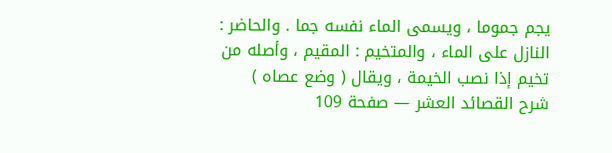يجم جموما ، ويسمى الماء نفسه جما . والحاضر : النازل على الماء ، والمتخيم : المقيم ، وأصله من تخيم إذا نصب الخيمة ، ويقال ( وضع عصاه )
شرح القصائد العشر — صفحة 109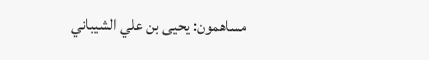مساهمون: يحيى بن علي الشيباني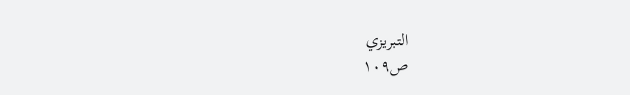التبريزي
ص١٠٩